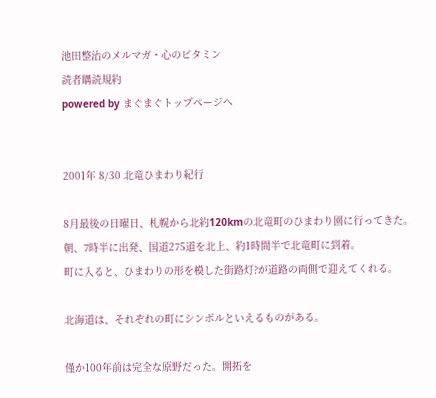池田整治のメルマガ・心のビタミン
読者購読規約
powered by まぐまぐトップページへ


2001年 8/30 北竜ひまわり紀行

8月最後の日曜日、札幌から北約120kmの北竜町のひまわり園に行ってきた。
朝、7時半に出発、国道275道を北上、約1時間半で北竜町に到着。
町に入ると、ひまわりの形を模した街路灯?が道路の両側で迎えてくれる。

北海道は、それぞれの町にシンボルといえるものがある。

僅か100年前は完全な原野だった。開拓を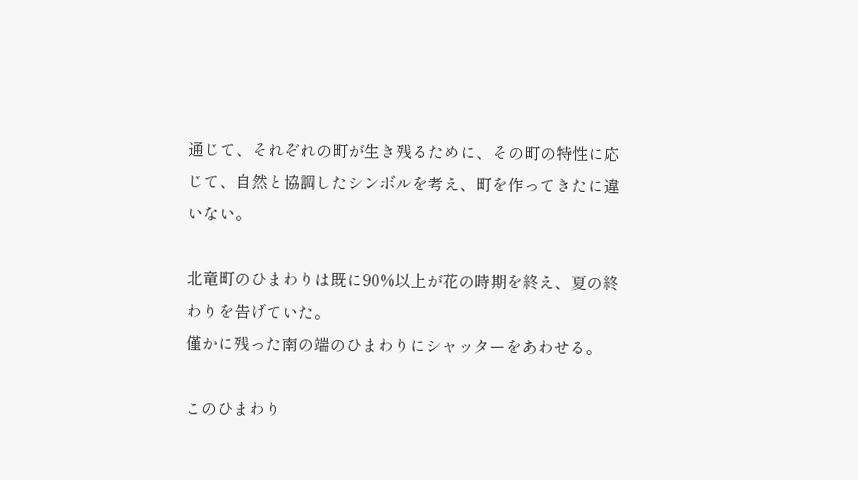通じて、それぞれの町が生き残るために、その町の特性に応じて、自然と協調したシンボルを考え、町を作ってきたに違いない。

北竜町のひまわりは既に90%以上が花の時期を終え、夏の終わりを告げていた。
僅かに残った南の端のひまわりにシャッターをあわせる。

このひまわり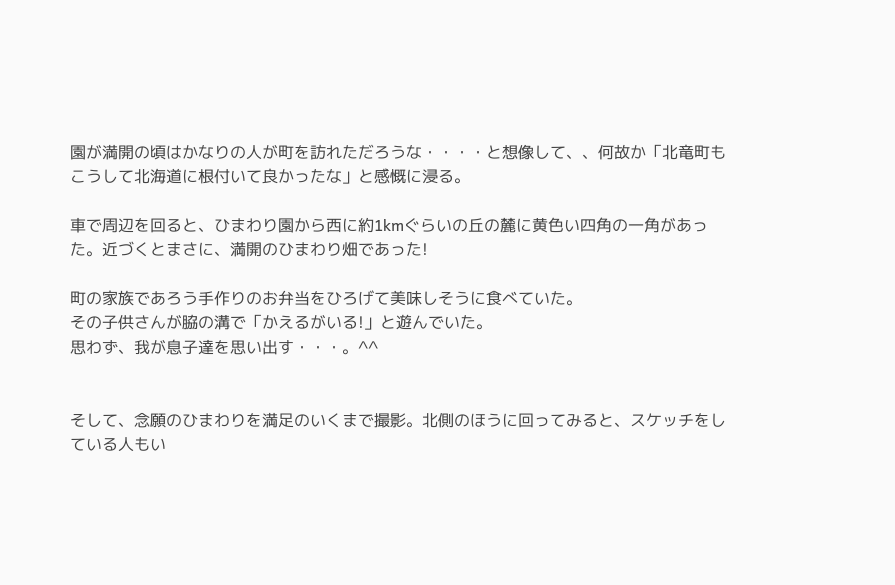園が満開の頃はかなりの人が町を訪れただろうな・・・・と想像して、、何故か「北竜町もこうして北海道に根付いて良かったな」と感慨に浸る。

車で周辺を回ると、ひまわり園から西に約1kmぐらいの丘の麓に黄色い四角の一角があった。近づくとまさに、満開のひまわり畑であった!

町の家族であろう手作りのお弁当をひろげて美味しそうに食べていた。
その子供さんが脇の溝で「かえるがいる!」と遊んでいた。
思わず、我が息子達を思い出す・・・。^^


そして、念願のひまわりを満足のいくまで撮影。北側のほうに回ってみると、スケッチをしている人もい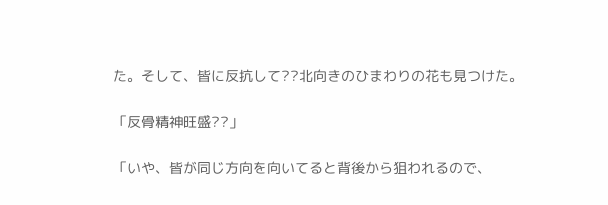た。そして、皆に反抗して??北向きのひまわりの花も見つけた。

「反骨精神旺盛??」

「いや、皆が同じ方向を向いてると背後から狙われるので、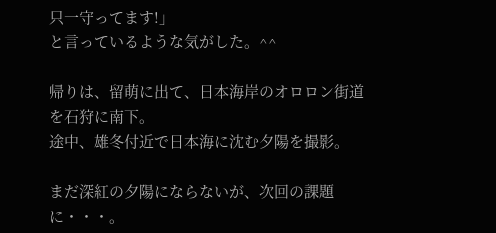只一守ってます!」
と言っているような気がした。^^

帰りは、留萌に出て、日本海岸のオロロン街道を石狩に南下。
途中、雄冬付近で日本海に沈む夕陽を撮影。

まだ深紅の夕陽にならないが、次回の課題に・・・。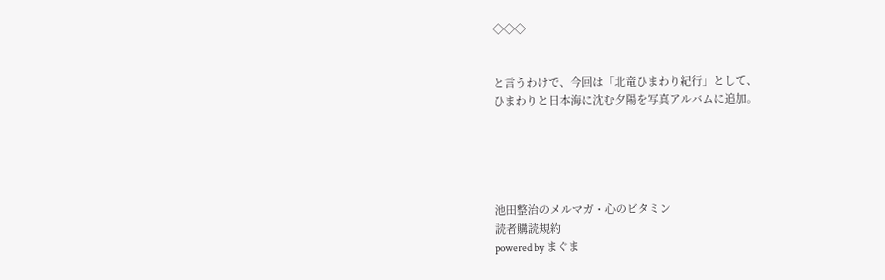◇◇◇


と言うわけで、今回は「北竜ひまわり紀行」として、
ひまわりと日本海に沈む夕陽を写真アルバムに追加。





池田整治のメルマガ・心のビタミン
読者購読規約
powered by まぐま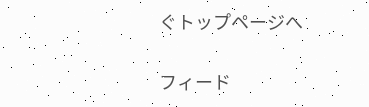ぐトップページへ


フィード